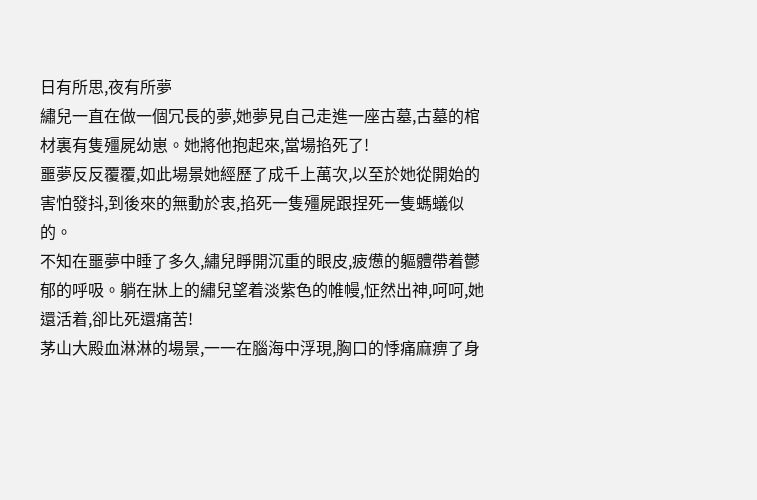日有所思,夜有所夢
繡兒一直在做一個冗長的夢,她夢見自己走進一座古墓,古墓的棺材裏有隻殭屍幼崽。她將他抱起來,當場掐死了!
噩夢反反覆覆,如此場景她經歷了成千上萬次,以至於她從開始的害怕發抖,到後來的無動於衷,掐死一隻殭屍跟捏死一隻螞蟻似的。
不知在噩夢中睡了多久,繡兒睜開沉重的眼皮,疲憊的軀體帶着鬱郁的呼吸。躺在牀上的繡兒望着淡紫色的帷幔,怔然出神,呵呵,她還活着,卻比死還痛苦!
茅山大殿血淋淋的場景,一一在腦海中浮現,胸口的悸痛麻痹了身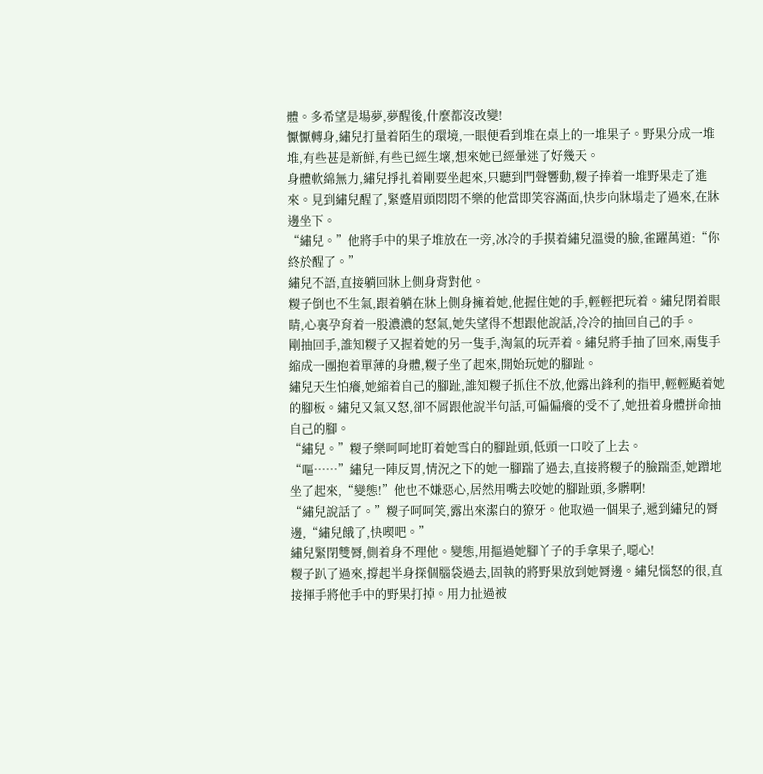體。多希望是場夢,夢醒後,什麼都沒改變!
懨懨轉身,繡兒打量着陌生的環境,一眼便看到堆在桌上的一堆果子。野果分成一堆堆,有些甚是新鮮,有些已經生壞,想來她已經暈迷了好幾天。
身體軟綿無力,繡兒掙扎着剛要坐起來,只聽到門聲響動,糉子捧着一堆野果走了進來。見到繡兒醒了,緊蹙眉頭悶悶不樂的他當即笑容滿面,快步向牀塌走了過來,在牀邊坐下。
“繡兒。”他將手中的果子堆放在一旁,冰冷的手摸着繡兒溫燙的臉,雀躍萬道:“你終於醒了。”
繡兒不語,直接躺回牀上側身背對他。
糉子倒也不生氣,跟着躺在牀上側身擁着她,他握住她的手,輕輕把玩着。繡兒閉着眼睛,心裏孕育着一股濃濃的怒氣,她失望得不想跟他說話,冷冷的抽回自己的手。
剛抽回手,誰知糉子又握着她的另一隻手,淘氣的玩弄着。繡兒將手抽了回來,兩隻手縮成一團抱着單薄的身體,糉子坐了起來,開始玩她的腳趾。
繡兒天生怕癢,她縮着自己的腳趾,誰知糉子抓住不放,他露出鋒利的指甲,輕輕颳着她的腳板。繡兒又氣又怒,卻不屑跟他說半句話,可偏偏癢的受不了,她扭着身體拼命抽自己的腳。
“繡兒。”糉子樂呵呵地盯着她雪白的腳趾頭,低頭一口咬了上去。
“嘔……”繡兒一陣反胃,情況之下的她一腳踹了過去,直接將糉子的臉踹歪,她蹭地坐了起來,“變態!”他也不嫌惡心,居然用嘴去咬她的腳趾頭,多髒啊!
“繡兒說話了。”糉子呵呵笑,露出來潔白的獠牙。他取過一個果子,遞到繡兒的脣邊,“繡兒餓了,快喫吧。”
繡兒緊閉雙脣,側着身不理他。變態,用摳過她腳丫子的手拿果子,噁心!
糉子趴了過來,撐起半身探個腦袋過去,固執的將野果放到她脣邊。繡兒惱怒的很,直接揮手將他手中的野果打掉。用力扯過被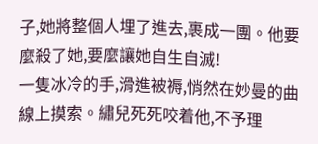子,她將整個人埋了進去,裹成一團。他要麼殺了她,要麼讓她自生自滅!
一隻冰冷的手,滑進被褥,悄然在妙曼的曲線上摸索。繡兒死死咬着他,不予理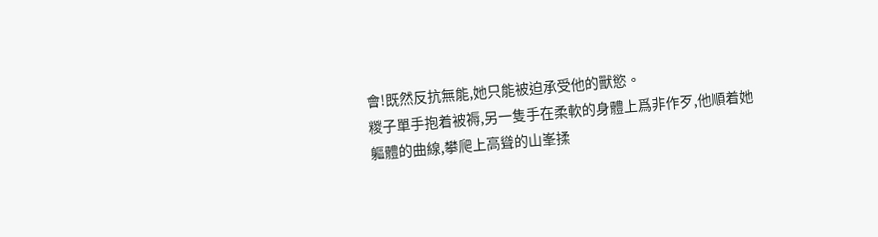會!既然反抗無能,她只能被迫承受他的獸慾。
糉子單手抱着被褥,另一隻手在柔軟的身體上爲非作歹,他順着她軀體的曲線,攀爬上高聳的山峯揉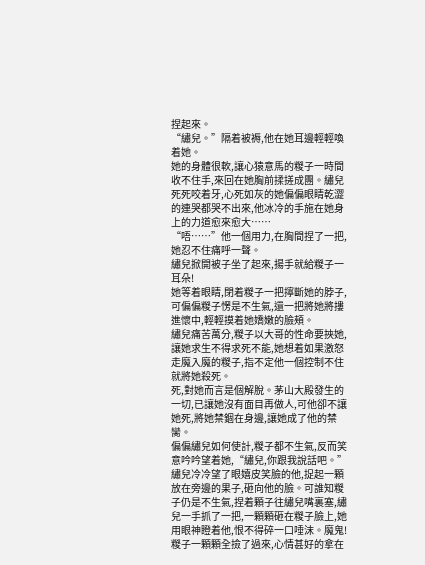捏起來。
“繡兒。”隔着被褥,他在她耳邊輕輕喚着她。
她的身體很軟,讓心猿意馬的糉子一時間收不住手,來回在她胸前揉搓成團。繡兒死死咬着牙,心死如灰的她偏偏眼睛乾澀的連哭都哭不出來,他冰冷的手施在她身上的力道愈來愈大……
“唔……”他一個用力,在胸間捏了一把,她忍不住痛呼一聲。
繡兒掀開被子坐了起來,揚手就給糉子一耳朵!
她等着眼睛,閉着糉子一把擰斷她的脖子,可偏偏糉子愣是不生氣,還一把將她將摟進懷中,輕輕摸着她嬌嫩的臉頰。
繡兒痛苦萬分,糉子以大哥的性命要挾她,讓她求生不得求死不能,她想着如果激怒走魔入魔的糉子,指不定他一個控制不住就將她殺死。
死,對她而言是個解脫。茅山大殿發生的一切,已讓她沒有面目再做人,可他卻不讓她死,將她禁錮在身邊,讓她成了他的禁臠。
偏偏繡兒如何使計,糉子都不生氣,反而笑意吟吟望着她,“繡兒,你跟我說話吧。”
繡兒冷冷望了眼嬉皮笑臉的他,捉起一顆放在旁邊的果子,砸向他的臉。可誰知糉子仍是不生氣,捏着顆子往繡兒嘴裏塞,繡兒一手抓了一把,一顆顆砸在糉子臉上,她用眼神瞪着他,恨不得碎一口唾沫。魔鬼!
糉子一顆顆全撿了過來,心情甚好的拿在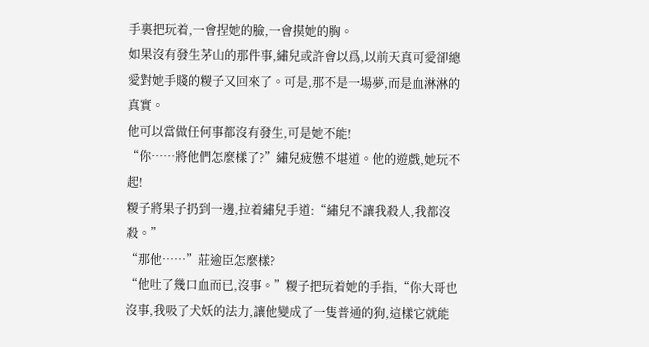手裏把玩着,一會捏她的臉,一會摸她的胸。
如果沒有發生茅山的那件事,繡兒或許會以爲,以前天真可愛卻總愛對她手賤的糉子又回來了。可是,那不是一場夢,而是血淋淋的真實。
他可以當做任何事都沒有發生,可是她不能!
“你……將他們怎麼樣了?”繡兒疲憊不堪道。他的遊戲,她玩不起!
糉子將果子扔到一邊,拉着繡兒手道:“繡兒不讓我殺人,我都沒殺。”
“那他……”莊逾臣怎麼樣?
“他吐了幾口血而已,沒事。”糉子把玩着她的手指,“你大哥也沒事,我吸了犬妖的法力,讓他變成了一隻普通的狗,這樣它就能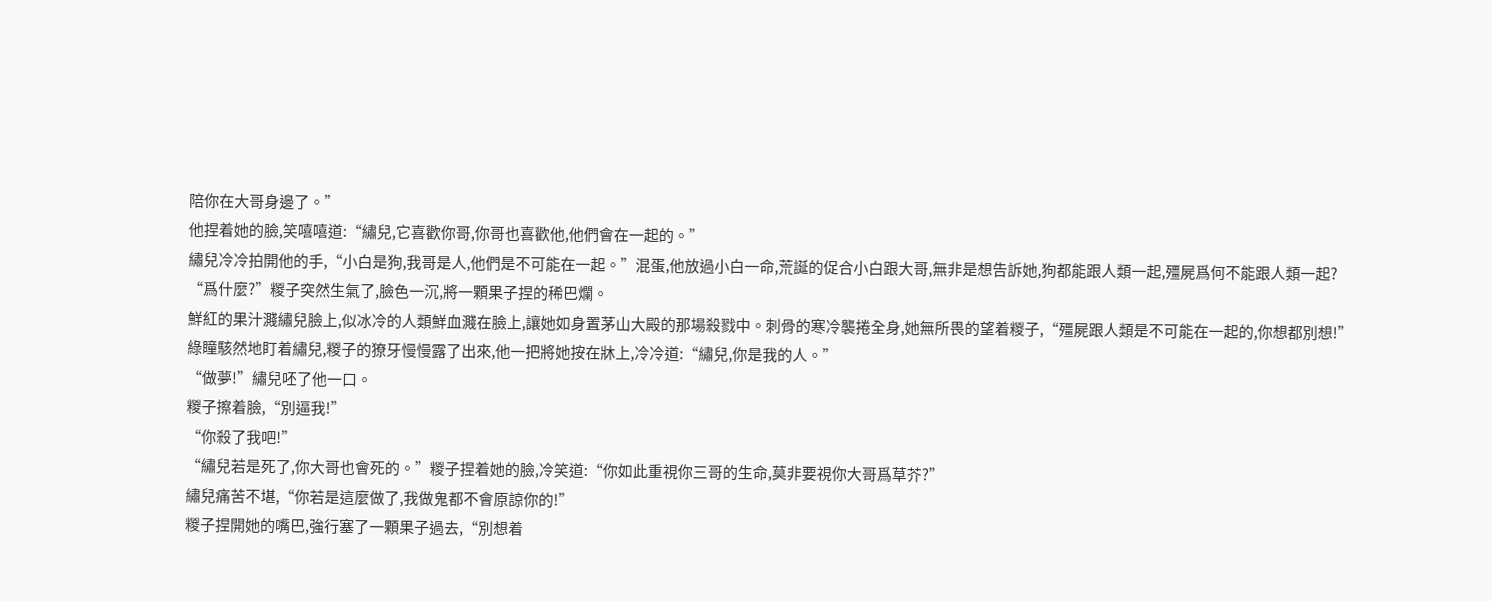陪你在大哥身邊了。”
他捏着她的臉,笑嘻嘻道:“繡兒,它喜歡你哥,你哥也喜歡他,他們會在一起的。”
繡兒冷冷拍開他的手,“小白是狗,我哥是人,他們是不可能在一起。”混蛋,他放過小白一命,荒誕的促合小白跟大哥,無非是想告訴她,狗都能跟人類一起,殭屍爲何不能跟人類一起?
“爲什麼?”糉子突然生氣了,臉色一沉,將一顆果子捏的稀巴爛。
鮮紅的果汁濺繡兒臉上,似冰冷的人類鮮血濺在臉上,讓她如身置茅山大殿的那場殺戮中。刺骨的寒冷襲捲全身,她無所畏的望着糉子,“殭屍跟人類是不可能在一起的,你想都別想!”
綠瞳駭然地盯着繡兒,糉子的獠牙慢慢露了出來,他一把將她按在牀上,冷冷道:“繡兒,你是我的人。”
“做夢!”繡兒呸了他一口。
糉子擦着臉,“別逼我!”
“你殺了我吧!”
“繡兒若是死了,你大哥也會死的。”糉子捏着她的臉,冷笑道:“你如此重視你三哥的生命,莫非要視你大哥爲草芥?”
繡兒痛苦不堪,“你若是這麼做了,我做鬼都不會原諒你的!”
糉子捏開她的嘴巴,強行塞了一顆果子過去,“別想着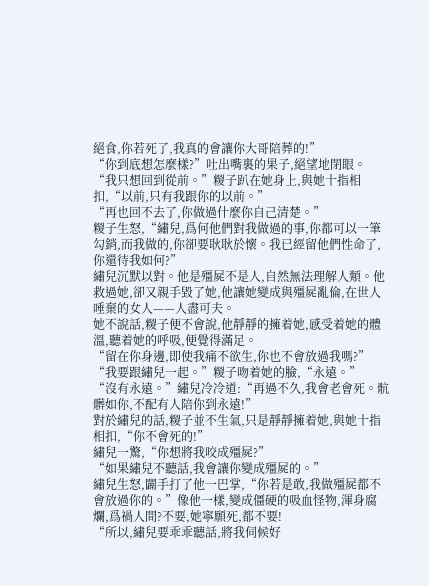絕食,你若死了,我真的會讓你大哥陪葬的!”
“你到底想怎麼樣?”吐出嘴裏的果子,絕望地閉眼。
“我只想回到從前。”糉子趴在她身上,與她十指相扣,“以前,只有我跟你的以前。”
“再也回不去了,你做過什麼你自己清楚。”
糉子生怒,“繡兒,爲何他們對我做過的事,你都可以一筆勾銷,而我做的,你卻要耿耿於懷。我已經留他們性命了,你還待我如何?”
繡兒沉默以對。他是殭屍不是人,自然無法理解人類。他救過她,卻又親手毀了她,他讓她變成與殭屍亂倫,在世人唾棄的女人——人盡可夫。
她不說話,糉子便不會說,他靜靜的擁着她,感受着她的體溫,聽着她的呼吸,便覺得滿足。
“留在你身邊,即使我痛不欲生,你也不會放過我嗎?”
“我要跟繡兒一起。”糉子吻着她的臉,“永遠。”
“沒有永遠。”繡兒冷冷道:“再過不久,我會老會死。骯髒如你,不配有人陪你到永遠!”
對於繡兒的話,糉子並不生氣,只是靜靜擁着她,與她十指相扣,“你不會死的!”
繡兒一驚,“你想將我咬成殭屍?”
“如果繡兒不聽話,我會讓你變成殭屍的。”
繡兒生怒,闢手打了他一巴掌,“你若是敢,我做殭屍都不會放過你的。”像他一樣,變成僵硬的吸血怪物,渾身腐爛,爲禍人間?不要,她寧願死,都不要!
“所以,繡兒要乖乖聽話,將我伺候好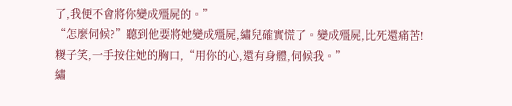了,我便不會將你變成殭屍的。”
“怎麼伺候?”聽到他要將她變成殭屍,繡兒確實慌了。變成殭屍,比死還痛苦!
糉子笑,一手按住她的胸口,“用你的心,還有身體,伺候我。”
繡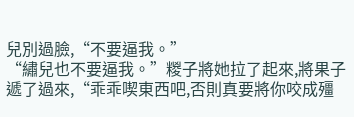兒別過臉,“不要逼我。”
“繡兒也不要逼我。”糉子將她拉了起來,將果子遞了過來,“乖乖喫東西吧,否則真要將你咬成殭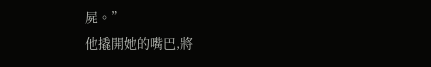屍。”
他撬開她的嘴巴,將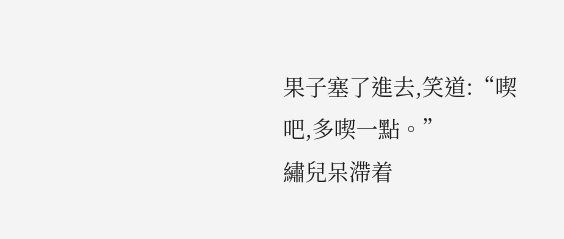果子塞了進去,笑道:“喫吧,多喫一點。”
繡兒呆滯着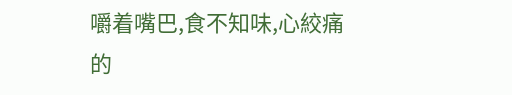嚼着嘴巴,食不知味,心絞痛的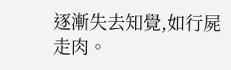逐漸失去知覺,如行屍走肉。